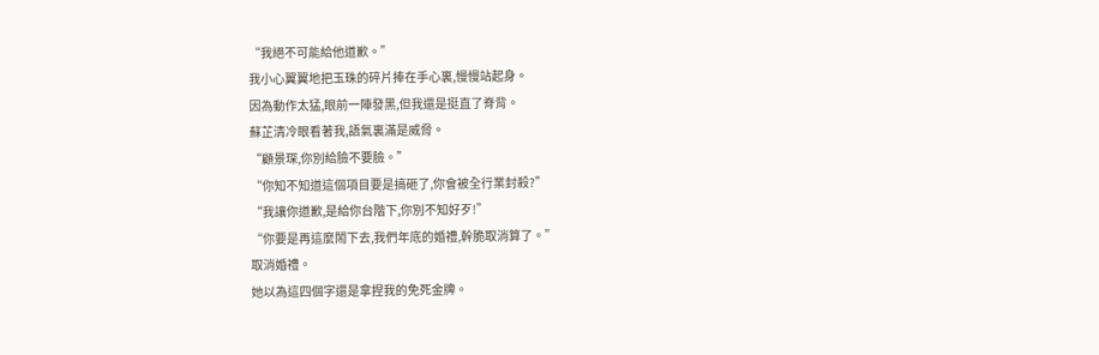“我絕不可能給他道歉。”
我小心翼翼地把玉珠的碎片捧在手心裏,慢慢站起身。
因為動作太猛,眼前一陣發黑,但我還是挺直了脊背。
蘇芷清冷眼看著我,語氣裏滿是威脅。
“顧景琛,你別給臉不要臉。”
“你知不知道這個項目要是搞砸了,你會被全行業封殺?”
“我讓你道歉,是給你台階下,你別不知好歹!”
“你要是再這麼鬧下去,我們年底的婚禮,幹脆取消算了。”
取消婚禮。
她以為這四個字還是拿捏我的免死金牌。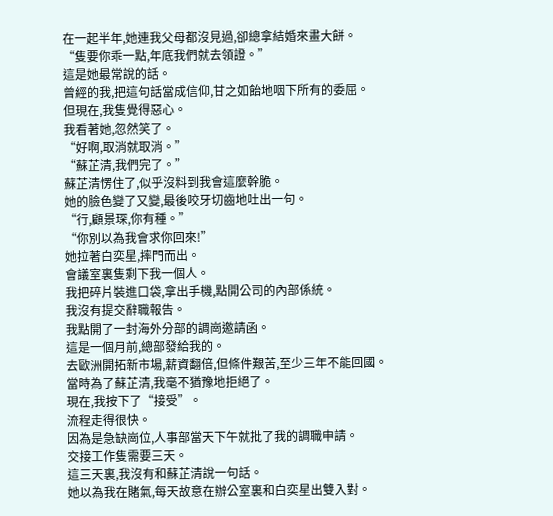在一起半年,她連我父母都沒見過,卻總拿結婚來畫大餅。
“隻要你乖一點,年底我們就去領證。”
這是她最常說的話。
曾經的我,把這句話當成信仰,甘之如飴地咽下所有的委屈。
但現在,我隻覺得惡心。
我看著她,忽然笑了。
“好啊,取消就取消。”
“蘇芷清,我們完了。”
蘇芷清愣住了,似乎沒料到我會這麼幹脆。
她的臉色變了又變,最後咬牙切齒地吐出一句。
“行,顧景琛,你有種。”
“你別以為我會求你回來!”
她拉著白奕星,摔門而出。
會議室裏隻剩下我一個人。
我把碎片裝進口袋,拿出手機,點開公司的內部係統。
我沒有提交辭職報告。
我點開了一封海外分部的調崗邀請函。
這是一個月前,總部發給我的。
去歐洲開拓新市場,薪資翻倍,但條件艱苦,至少三年不能回國。
當時為了蘇芷清,我毫不猶豫地拒絕了。
現在,我按下了“接受”。
流程走得很快。
因為是急缺崗位,人事部當天下午就批了我的調職申請。
交接工作隻需要三天。
這三天裏,我沒有和蘇芷清說一句話。
她以為我在賭氣,每天故意在辦公室裏和白奕星出雙入對。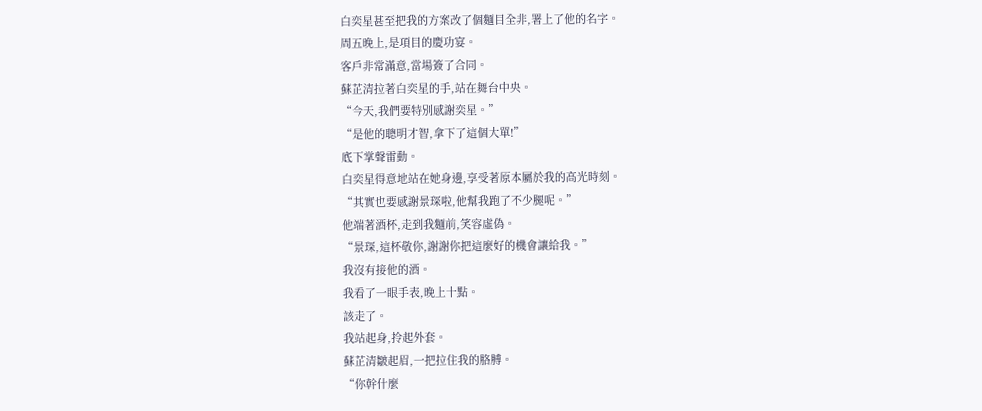白奕星甚至把我的方案改了個麵目全非,署上了他的名字。
周五晚上,是項目的慶功宴。
客戶非常滿意,當場簽了合同。
蘇芷清拉著白奕星的手,站在舞台中央。
“今天,我們要特別感謝奕星。”
“是他的聰明才智,拿下了這個大單!”
底下掌聲雷動。
白奕星得意地站在她身邊,享受著原本屬於我的高光時刻。
“其實也要感謝景琛啦,他幫我跑了不少腿呢。”
他端著酒杯,走到我麵前,笑容虛偽。
“景琛,這杯敬你,謝謝你把這麼好的機會讓給我。”
我沒有接他的酒。
我看了一眼手表,晚上十點。
該走了。
我站起身,拎起外套。
蘇芷清皺起眉,一把拉住我的胳膊。
“你幹什麼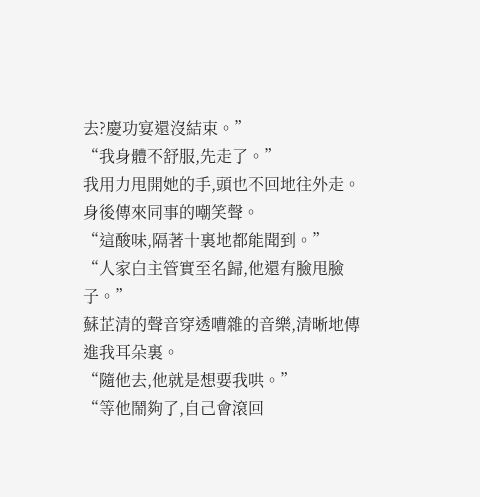去?慶功宴還沒結束。”
“我身體不舒服,先走了。”
我用力甩開她的手,頭也不回地往外走。
身後傳來同事的嘲笑聲。
“這酸味,隔著十裏地都能聞到。”
“人家白主管實至名歸,他還有臉甩臉子。”
蘇芷清的聲音穿透嘈雜的音樂,清晰地傳進我耳朵裏。
“隨他去,他就是想要我哄。”
“等他鬧夠了,自己會滾回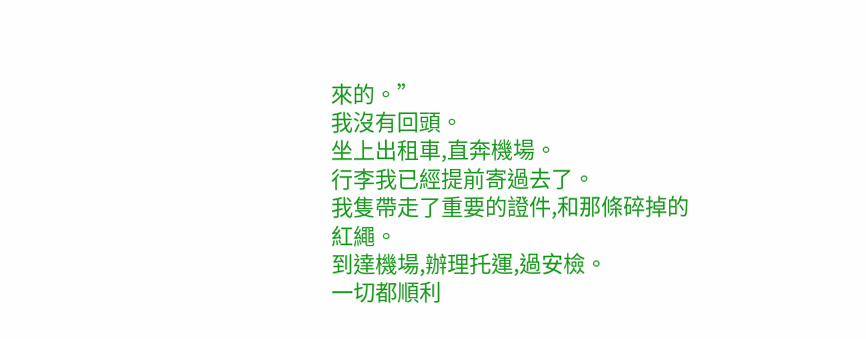來的。”
我沒有回頭。
坐上出租車,直奔機場。
行李我已經提前寄過去了。
我隻帶走了重要的證件,和那條碎掉的紅繩。
到達機場,辦理托運,過安檢。
一切都順利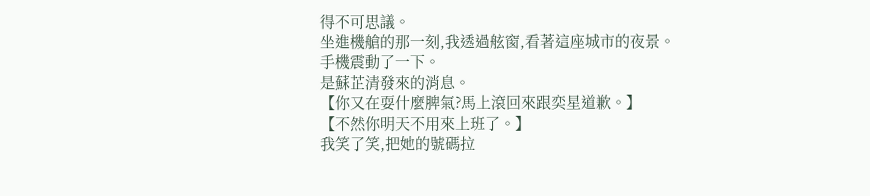得不可思議。
坐進機艙的那一刻,我透過舷窗,看著這座城市的夜景。
手機震動了一下。
是蘇芷清發來的消息。
【你又在耍什麼脾氣?馬上滾回來跟奕星道歉。】
【不然你明天不用來上班了。】
我笑了笑,把她的號碼拉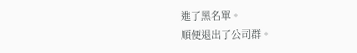進了黑名單。
順便退出了公司群。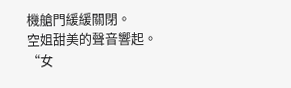機艙門緩緩關閉。
空姐甜美的聲音響起。
“女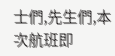士們,先生們,本次航班即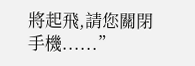將起飛,請您關閉手機......”